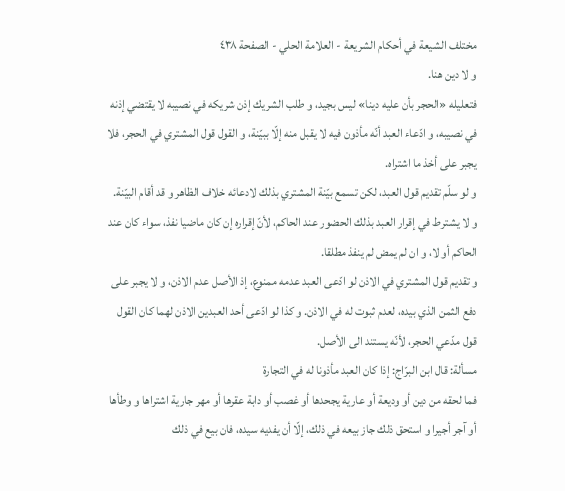مختلف الشيعة في أحكام الشريعة - العلامة الحلي - الصفحة ٤٣٨
و لا دين هنا.
فتعليله «الحجر بأن عليه دينا» ليس بجيد، و طلب الشريك إذن شريكه في نصيبه لا يقتضي إذنه في نصيبه، و ادّعاء العبد أنّه مأذون فيه لا يقبل منه إلّا ببيّنة، و القول قول المشتري في الحجر، فلا يجبر على أخذ ما اشتراه.
و لو سلّم تقديم قول العبد، لكن تسمع بيّنة المشتري بذلك لادعائه خلاف الظاهر و قد أقام البيّنة.
و لا يشترط في إقرار العبد بذلك الحضور عند الحاكم، لأنّ إقراره إن كان ماضيا نفذ، سواء كان عند الحاكم أو لا، و ان لم يمض لم ينفذ مطلقا.
و تقديم قول المشتري في الاذن لو ادّعى العبد عدمه ممنوع، إذ الأصل عدم الاذن، و لا يجبر على دفع الثمن الذي بيده، لعدم ثبوت له في الاذن. و كذا لو ادّعى أحد العبدين الاذن لهما كان القول قول مدّعي الحجر، لأنّه يستند الى الأصل.
مسألة: قال ابن البرّاج: إذا كان العبد مأذونا له في التجارة
فما لحقه من دين أو وديعة أو عارية يجحدها أو غصب أو دابة عقرها أو مهر جارية اشتراها و وطأها أو آجر أجيرا و استحق ذلك جاز بيعه في ذلك، إلّا أن يفديه سيده، فان بيع في ذلك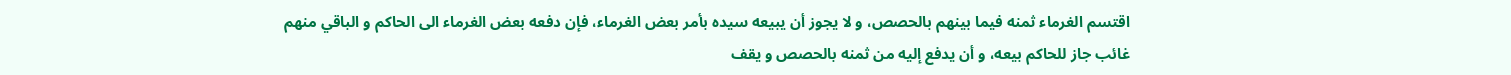اقتسم الغرماء ثمنه فيما بينهم بالحصص، و لا يجوز أن يبيعه سيده بأمر بعض الغرماء، فإن دفعه بعض الغرماء الى الحاكم و الباقي منهم غائب جاز للحاكم بيعه، و أن يدفع إليه من ثمنه بالحصص و يقف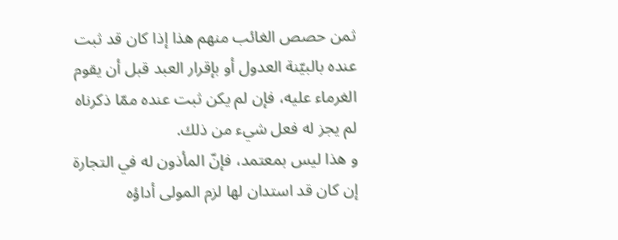ثمن حصص الغائب منهم هذا إذا كان قد ثبت عنده بالبيّنة العدول أو بإقرار العبد قبل أن يقوم الغرماء عليه، فإن لم يكن ثبت عنده ممّا ذكرناه لم يجز له فعل شيء من ذلك.
و هذا ليس بمعتمد، فإنّ المأذون له في التجارة إن كان قد استدان لها لزم المولى أداؤه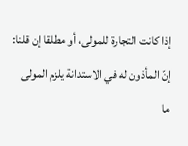إذا كانت التجارة للمولى، أو مطلقا إن قلنا: إنّ المأذون له في الاستدانة يلزم المولى ما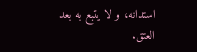استدانه، و لا يتبع به بعد العتق.